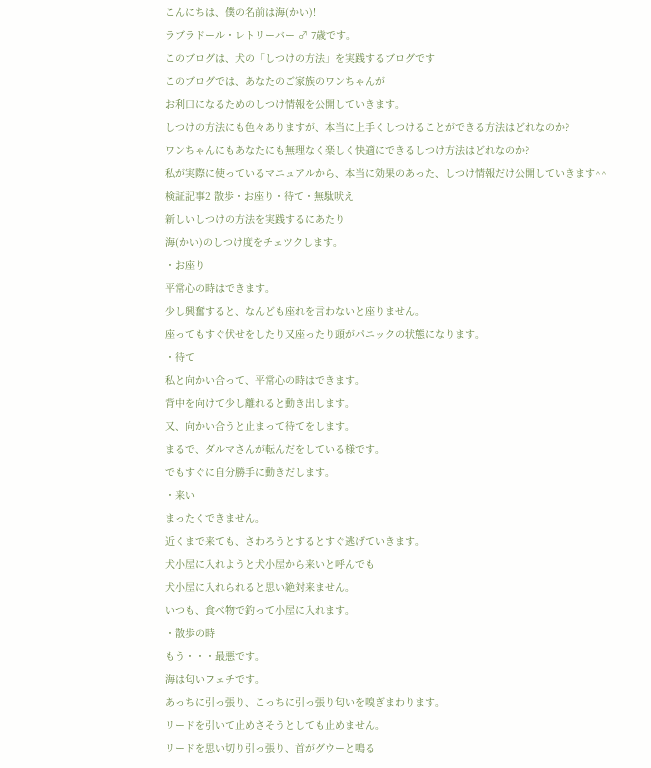こんにちは、僕の名前は海(かい)!
ラブラドール・レトリーバー ♂ 7歳です。
このブログは、犬の「しつけの方法」を実践するブログです
このブログでは、あなたのご家族のワンちゃんが
お利口になるためのしつけ情報を公開していきます。
しつけの方法にも色々ありますが、本当に上手くしつけることができる方法はどれなのか?
ワンちゃんにもあなたにも無理なく楽しく快適にできるしつけ方法はどれなのか?
私が実際に使っているマニュアルから、本当に効果のあった、しつけ情報だけ公開していきます^^
検証記事2 散歩・お座り・待て・無駄吠え
新しいしつけの方法を実践するにあたり
海(かい)のしつけ度をチェツクします。
・お座り
平常心の時はできます。
少し興奮すると、なんども座れを言わないと座りません。
座ってもすぐ伏せをしたり又座ったり頭がパニックの状態になります。
・待て
私と向かい合って、平常心の時はできます。
背中を向けて少し離れると動き出します。
又、向かい合うと止まって待てをします。
まるで、ダルマさんが転んだをしている様です。
でもすぐに自分勝手に動きだします。
・来い
まったくできません。
近くまで来ても、さわろうとするとすぐ逃げていきます。
犬小屋に入れようと犬小屋から来いと呼んでも
犬小屋に入れられると思い絶対来ません。
いつも、食べ物で釣って小屋に入れます。
・散歩の時
もう・・・最悪です。
海は匂いフェチです。
あっちに引っ張り、こっちに引っ張り匂いを嗅ぎまわります。
リードを引いて止めさそうとしても止めません。
リードを思い切り引っ張り、首がグウーと鳴る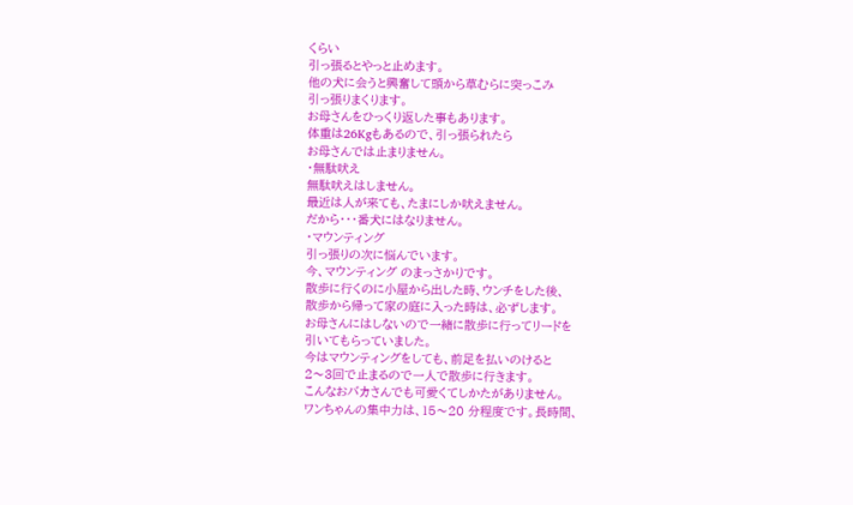くらい
引っ張るとやっと止めます。
他の犬に会うと興奮して頭から草むらに突っこみ
引っ張りまくります。
お母さんをひっくり返した事もあります。
体重は26Kgもあるので、引っ張られたら
お母さんでは止まりません。
・無駄吠え
無駄吠えはしません。
最近は人が来ても、たまにしか吠えません。
だから・・・番犬にはなりません。
・マウンティング
引っ張りの次に悩んでいます。
今、マウンティング のまっさかりです。
散歩に行くのに小屋から出した時、ウンチをした後、
散歩から帰って家の庭に入った時は、必ずします。
お母さんにはしないので一緒に散歩に行ってリードを
引いてもらっていました。
今はマウンティングをしても、前足を払いのけると
2〜3回で止まるので一人で散歩に行きます。
こんなおバカさんでも可愛くてしかたがありません。
ワンちゃんの集中力は、15〜20 分程度です。長時間、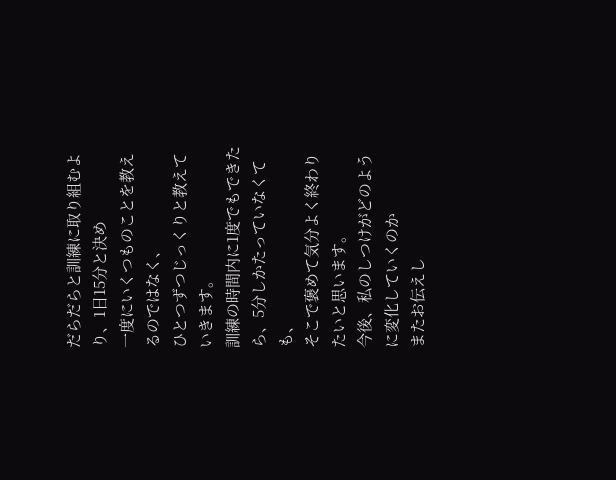だらだらと訓練に取り組むより、1日15分と決め
一度にいくつものことを教えるのではなく、
ひとつずつじっくりと教えていきます。
訓練の時間内に1度でもできたら、5分しかたっていなくても、
そこで褒めて気分よく終わりたいと思います。
今後、私のしつけがどのように変化していくのか
またお伝えし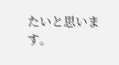たいと思います。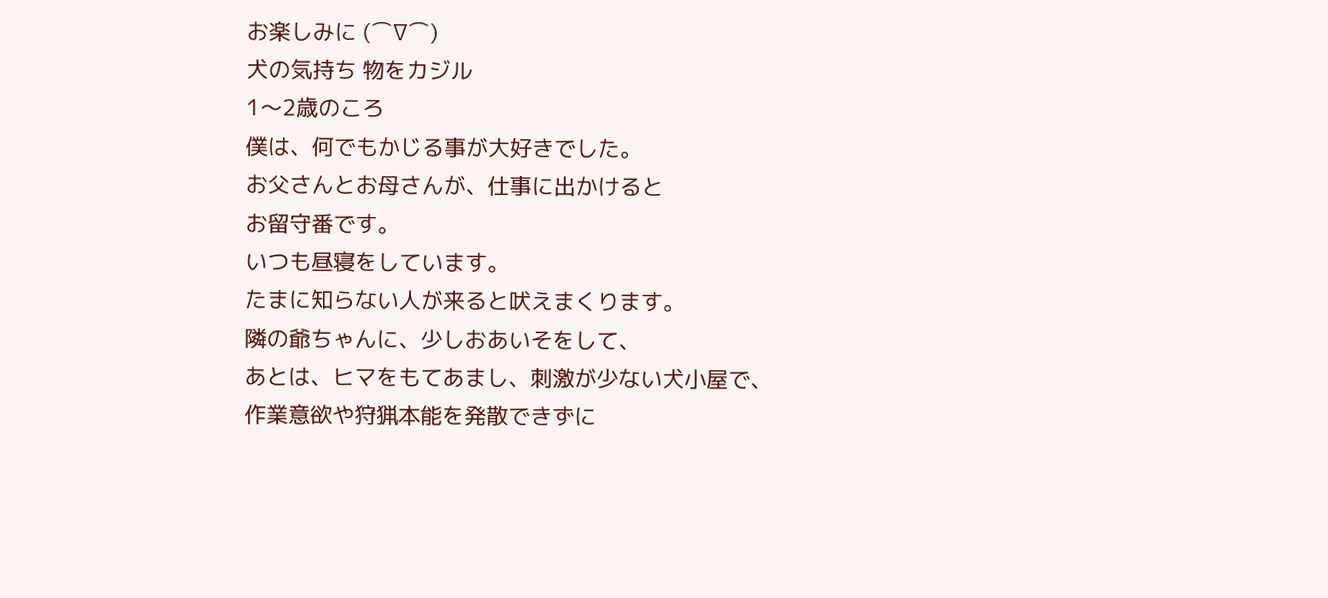お楽しみに (⌒∇⌒)
犬の気持ち 物をカジル
1〜2歳のころ
僕は、何でもかじる事が大好きでした。
お父さんとお母さんが、仕事に出かけると
お留守番です。
いつも昼寝をしています。
たまに知らない人が来ると吠えまくります。
隣の爺ちゃんに、少しおあいそをして、
あとは、ヒマをもてあまし、刺激が少ない犬小屋で、
作業意欲や狩猟本能を発散できずに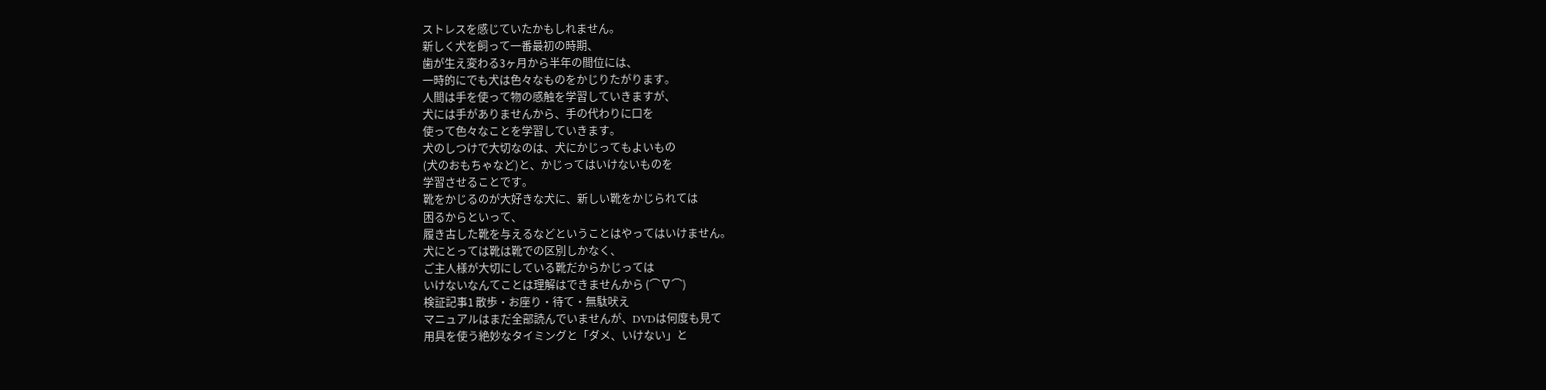ストレスを感じていたかもしれません。
新しく犬を飼って一番最初の時期、
歯が生え変わる3ヶ月から半年の間位には、
一時的にでも犬は色々なものをかじりたがります。
人間は手を使って物の感触を学習していきますが、
犬には手がありませんから、手の代わりに口を
使って色々なことを学習していきます。
犬のしつけで大切なのは、犬にかじってもよいもの
(犬のおもちゃなど)と、かじってはいけないものを
学習させることです。
靴をかじるのが大好きな犬に、新しい靴をかじられては
困るからといって、
履き古した靴を与えるなどということはやってはいけません。
犬にとっては靴は靴での区別しかなく、
ご主人様が大切にしている靴だからかじっては
いけないなんてことは理解はできませんから (⌒∇⌒)
検証記事1 散歩・お座り・待て・無駄吠え
マニュアルはまだ全部読んでいませんが、DVDは何度も見て
用具を使う絶妙なタイミングと「ダメ、いけない」と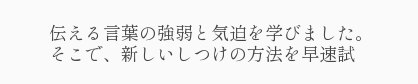伝える言葉の強弱と気迫を学びました。
そこで、新しいしつけの方法を早速試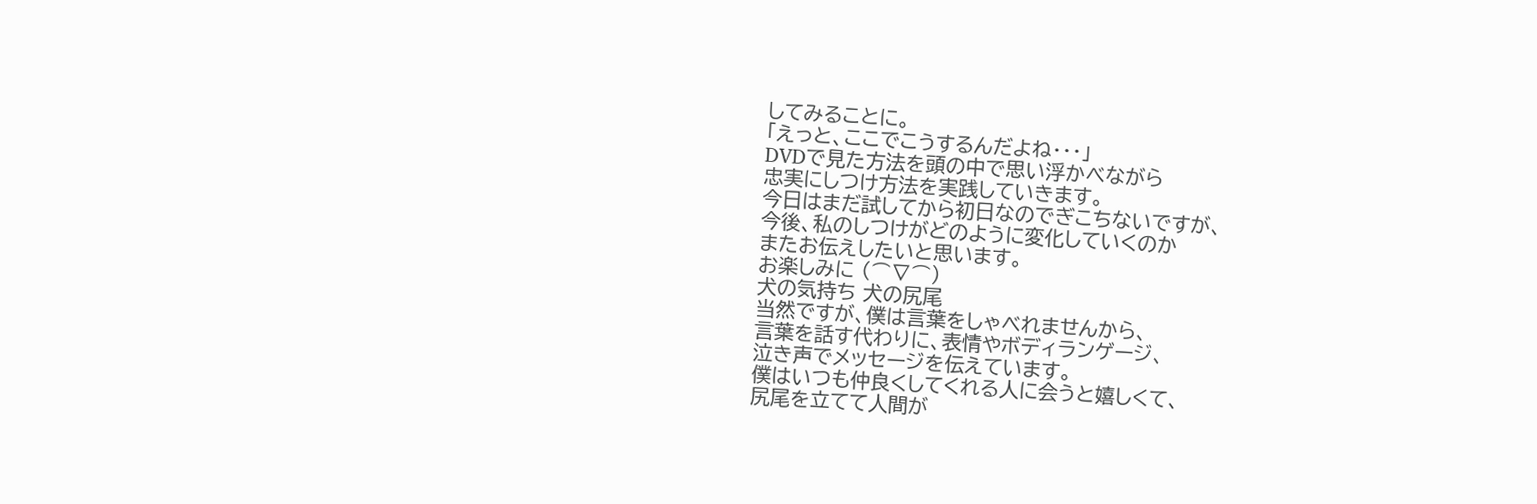してみることに。
「えっと、ここでこうするんだよね・・・」
DVDで見た方法を頭の中で思い浮かべながら
忠実にしつけ方法を実践していきます。
今日はまだ試してから初日なのでぎこちないですが、
今後、私のしつけがどのように変化していくのか
またお伝えしたいと思います。
お楽しみに (⌒∇⌒)
犬の気持ち 犬の尻尾
当然ですが、僕は言葉をしゃべれませんから、
言葉を話す代わりに、表情やボディランゲージ、
泣き声でメッセージを伝えています。
僕はいつも仲良くしてくれる人に会うと嬉しくて、
尻尾を立てて人間が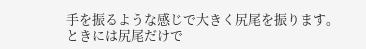手を振るような感じで大きく尻尾を振ります。
ときには尻尾だけで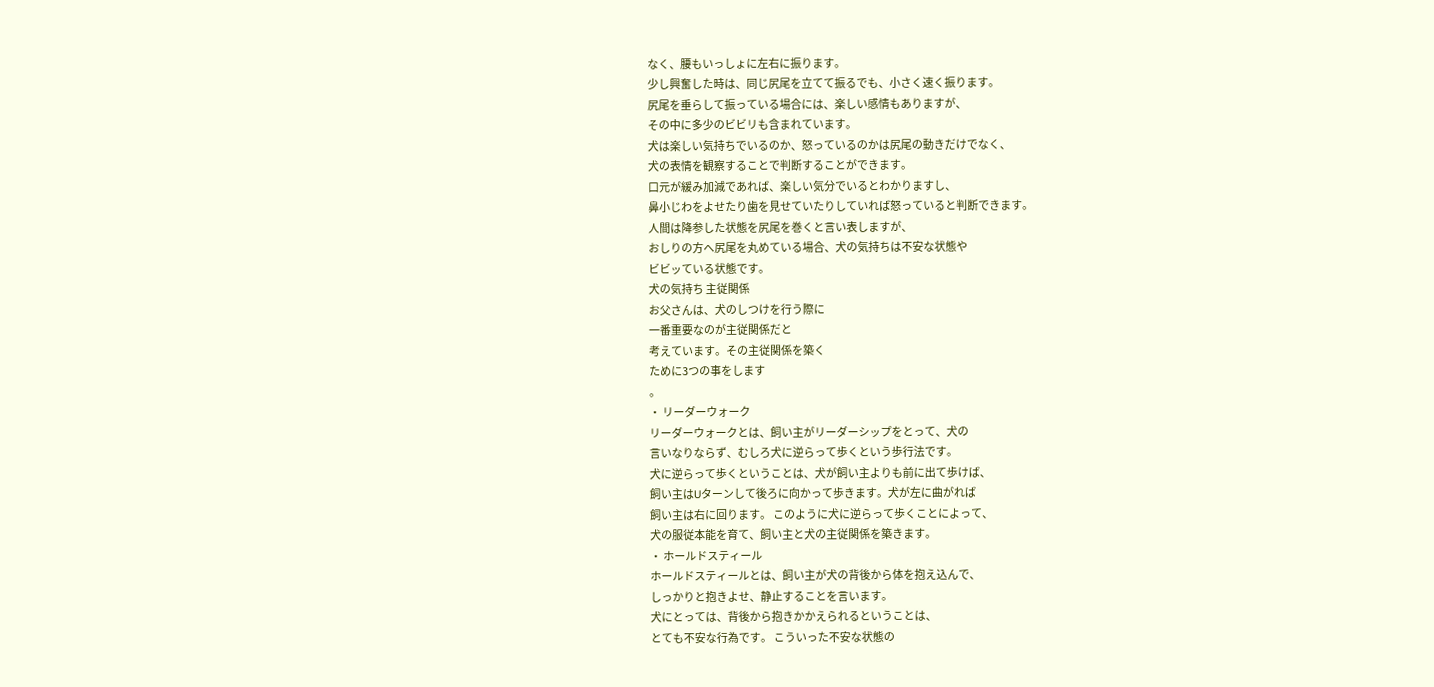なく、腰もいっしょに左右に振ります。
少し興奮した時は、同じ尻尾を立てて振るでも、小さく速く振ります。
尻尾を垂らして振っている場合には、楽しい感情もありますが、
その中に多少のビビリも含まれています。
犬は楽しい気持ちでいるのか、怒っているのかは尻尾の動きだけでなく、
犬の表情を観察することで判断することができます。
口元が緩み加減であれば、楽しい気分でいるとわかりますし、
鼻小じわをよせたり歯を見せていたりしていれば怒っていると判断できます。
人間は降参した状態を尻尾を巻くと言い表しますが、
おしりの方へ尻尾を丸めている場合、犬の気持ちは不安な状態や
ビビッている状態です。
犬の気持ち 主従関係
お父さんは、犬のしつけを行う際に
一番重要なのが主従関係だと
考えています。その主従関係を築く
ために3つの事をします
。
・ リーダーウォーク
リーダーウォークとは、飼い主がリーダーシップをとって、犬の
言いなりならず、むしろ犬に逆らって歩くという歩行法です。
犬に逆らって歩くということは、犬が飼い主よりも前に出て歩けば、
飼い主はUターンして後ろに向かって歩きます。犬が左に曲がれば
飼い主は右に回ります。 このように犬に逆らって歩くことによって、
犬の服従本能を育て、飼い主と犬の主従関係を築きます。
・ ホールドスティール
ホールドスティールとは、飼い主が犬の背後から体を抱え込んで、
しっかりと抱きよせ、静止することを言います。
犬にとっては、背後から抱きかかえられるということは、
とても不安な行為です。 こういった不安な状態の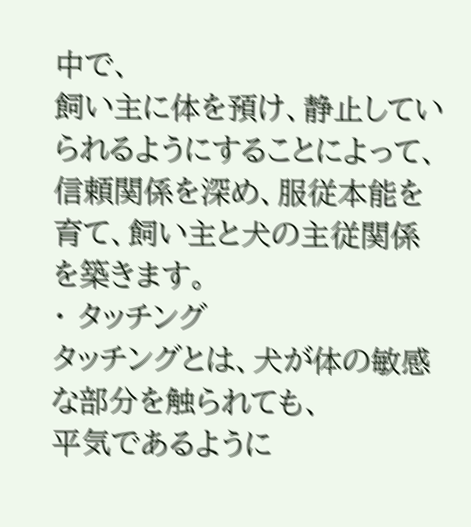中で、
飼い主に体を預け、静止していられるようにすることによって、
信頼関係を深め、服従本能を育て、飼い主と犬の主従関係を築きます。
・ タッチング
タッチングとは、犬が体の敏感な部分を触られても、
平気であるように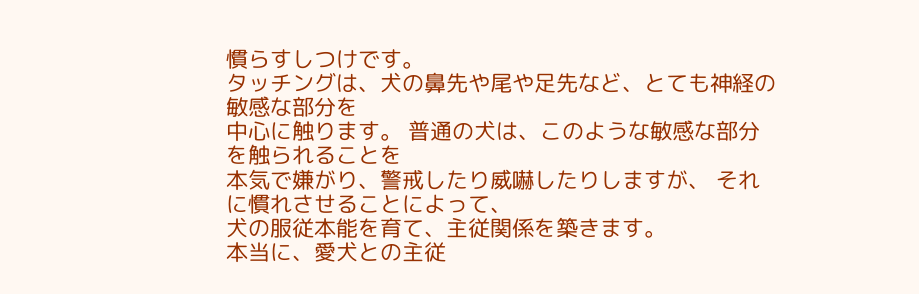慣らすしつけです。
タッチングは、犬の鼻先や尾や足先など、とても神経の敏感な部分を
中心に触ります。 普通の犬は、このような敏感な部分を触られることを
本気で嫌がり、警戒したり威嚇したりしますが、 それに慣れさせることによって、
犬の服従本能を育て、主従関係を築きます。
本当に、愛犬との主従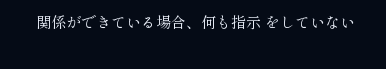関係ができている場合、何も指示 をしていない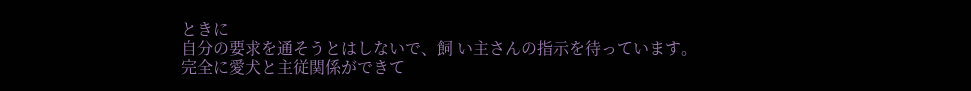ときに
自分の要求を通そうとはしないで、飼 い主さんの指示を待っています。
完全に愛犬と主従関係ができて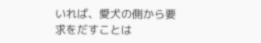いれば、愛犬の側から要求をだすことは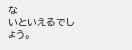な
いといえるでしょう。